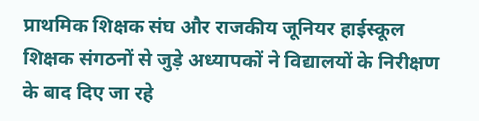प्राथमिक शिक्षक संघ और राजकीय जूनियर हाईस्कूल शिक्षक संगठनों से जुड़े अध्यापकों ने विद्यालयों के निरीक्षण के बाद दिए जा रहे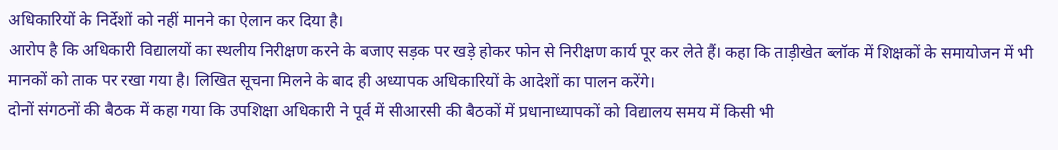अधिकारियों के निर्देशों को नहीं मानने का ऐलान कर दिया है।
आरोप है कि अधिकारी विद्यालयों का स्थलीय निरीक्षण करने के बजाए सड़क पर खड़े होकर फोन से निरीक्षण कार्य पूर कर लेते हैं। कहा कि ताड़ीखेत ब्लॉक में शिक्षकों के समायोजन में भी मानकों को ताक पर रखा गया है। लिखित सूचना मिलने के बाद ही अध्यापक अधिकारियों के आदेशों का पालन करेंगे।
दोनों संगठनों की बैठक में कहा गया कि उपशिक्षा अधिकारी ने पूर्व में सीआरसी की बैठकों में प्रधानाध्यापकों को विद्यालय समय में किसी भी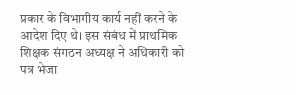प्रकार के विभागीय कार्य नहीं करने के आदेश दिए थे। इस संबंध में प्राथमिक शिक्षक संगठन अध्यक्ष ने अधिकारी को पत्र भेजा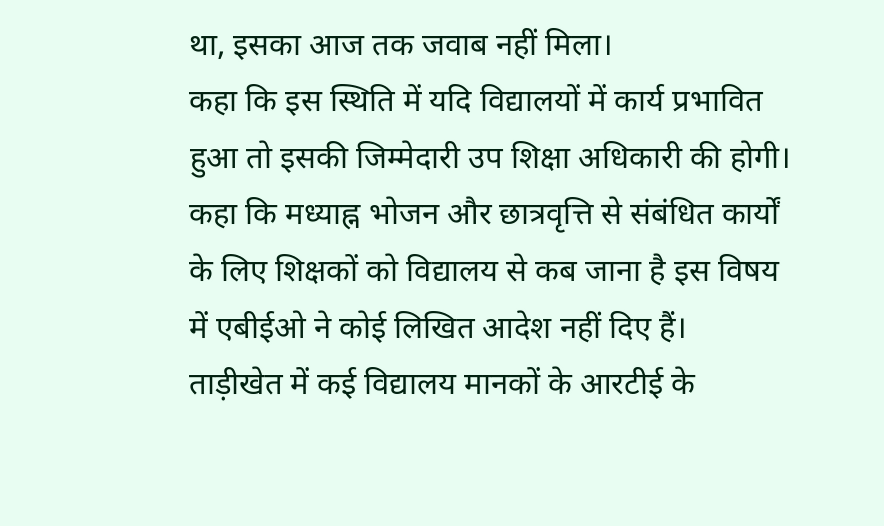था, इसका आज तक जवाब नहीं मिला।
कहा कि इस स्थिति में यदि विद्यालयों में कार्य प्रभावित हुआ तो इसकी जिम्मेदारी उप शिक्षा अधिकारी की होगी। कहा कि मध्याह्न भोजन और छात्रवृत्ति से संबंधित कार्यों के लिए शिक्षकों को विद्यालय से कब जाना है इस विषय में एबीईओ ने कोई लिखित आदेश नहीं दिए हैं।
ताड़ीखेत में कई विद्यालय मानकों के आरटीई के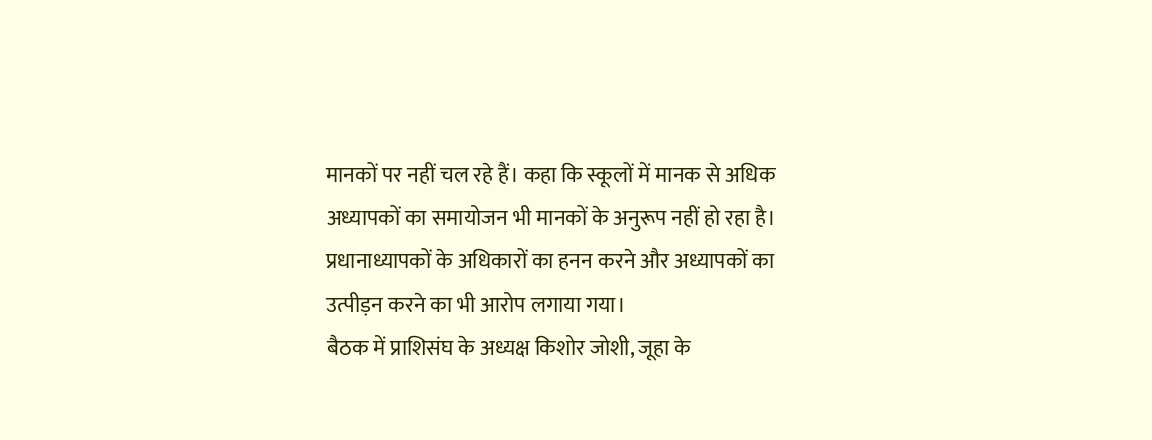मानकों पर नहीं चल रहे हैं। कहा कि स्कूलों में मानक से अधिक अध्यापकों का समायोजन भी मानकों के अनुरूप नहीं हो रहा है। प्रधानाध्यापकों के अधिकारों का हनन करने और अध्यापकों का उत्पीड़न करने का भी आरोप लगाया गया।
बैठक में प्राशिसंघ के अध्यक्ष किशोर जोशी, जूहा के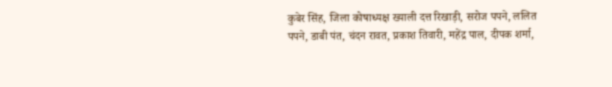कुबेर सिंह, जिला कोषाध्यक्ष ख्याली दत्त रिखाड़ी, सरोज पपने, ललित पपने, डाबी पंत, चंदन रावत, प्रकाश तिवारी, महेंद्र पाल, दीपक शर्मा,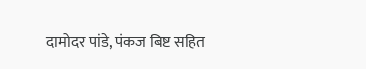दामोदर पांडे, पंकज बिष्ट सहित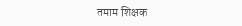तमाम शिक्षक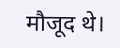मौजूद थे।